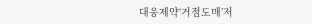대웅제약‘거점도매’저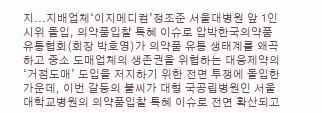지...지배업체‘이지메디컴’정조준 서울대병원 앞 1인 시위 돌입, 의약품입찰 특혜 이슈로 압박한국의약품유통협회(회장 박호영)가 의약품 유통 생태계를 왜곡하고 중소 도매업체의 생존권을 위협하는 대웅제약의 ‘거점도매’ 도입을 저지하기 위한 전면 투쟁에 돌입한 가운데, 이번 갈등의 불씨가 대형 국공립병원인 서울대학교병원의 의약품입찰 특혜 이슈로 전면 확산되고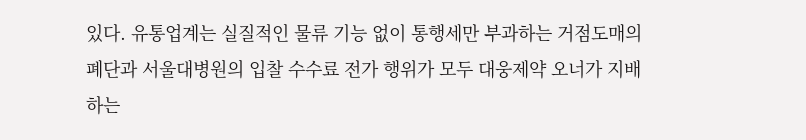있다. 유통업계는 실질적인 물류 기능 없이 통행세만 부과하는 거점도매의 폐단과 서울대병원의 입찰 수수료 전가 행위가 모두 대웅제약 오너가 지배하는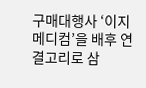구매대행사 ‘이지메디컴’을 배후 연결고리로 삼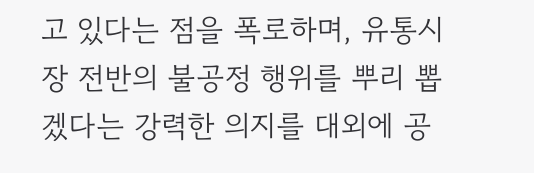고 있다는 점을 폭로하며, 유통시장 전반의 불공정 행위를 뿌리 뽑겠다는 강력한 의지를 대외에 공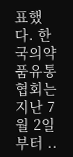표했다. 한국의약품유통협회는 지난 7월 2일부터 ..